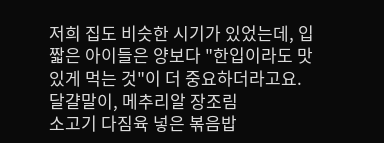저희 집도 비슷한 시기가 있었는데, 입 짧은 아이들은 양보다 "한입이라도 맛있게 먹는 것"이 더 중요하더라고요.
달걀말이, 메추리알 장조림
소고기 다짐육 넣은 볶음밥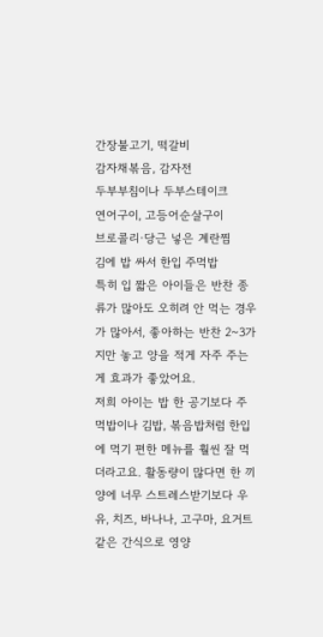간장불고기, 떡갈비
감자채볶음, 감자전
두부부침이나 두부스테이크
연어구이, 고등어순살구이
브로콜리·당근 넣은 계란찜
김에 밥 싸서 한입 주먹밥
특히 입 짧은 아이들은 반찬 종류가 많아도 오히려 안 먹는 경우가 많아서, 좋아하는 반찬 2~3가지만 놓고 양을 적게 자주 주는 게 효과가 좋았어요.
저희 아이는 밥 한 공기보다 주먹밥이나 김밥, 볶음밥처럼 한입에 먹기 편한 메뉴를 훨씬 잘 먹더라고요. 활동량이 많다면 한 끼 양에 너무 스트레스받기보다 우유, 치즈, 바나나, 고구마, 요거트 같은 간식으로 영양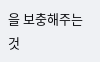을 보충해주는 것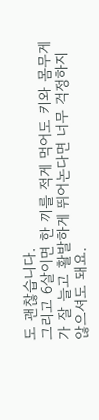도 괜찮습니다.
그리고 6살이면 한 끼를 적게 먹어도 키와 몸무게가 잘 늘고 활발하게 뛰어논다면 너무 걱정하지 않으셔도 돼요.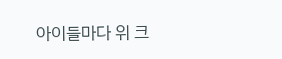아이들마다 위 크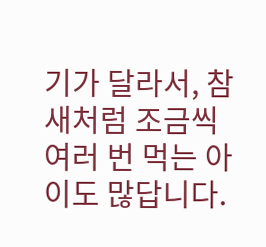기가 달라서, 참새처럼 조금씩 여러 번 먹는 아이도 많답니다.